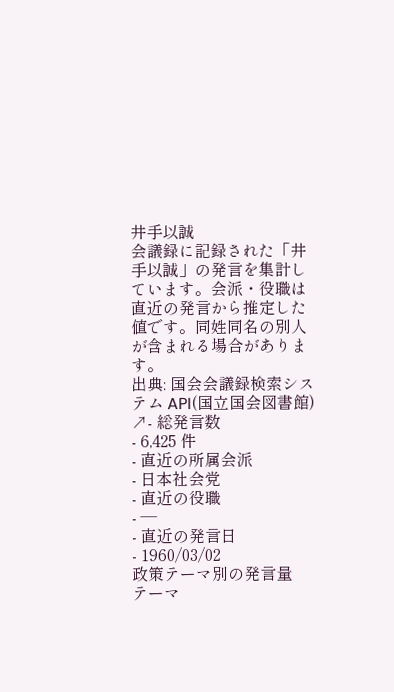井手以誠
会議録に記録された「井手以誠」の発言を集計しています。会派・役職は直近の発言から推定した値です。同姓同名の別人が含まれる場合があります。
出典: 国会会議録検索システム API(国立国会図書館) ↗- 総発言数
- 6,425 件
- 直近の所属会派
- 日本社会党
- 直近の役職
- —
- 直近の発言日
- 1960/03/02
政策テーマ別の発言量
テーマ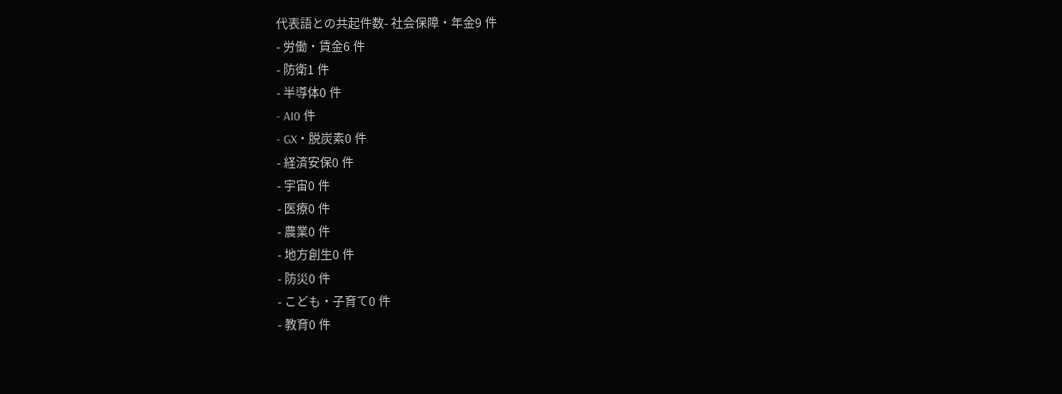代表語との共起件数- 社会保障・年金9 件
- 労働・賃金6 件
- 防衛1 件
- 半導体0 件
- AI0 件
- GX・脱炭素0 件
- 経済安保0 件
- 宇宙0 件
- 医療0 件
- 農業0 件
- 地方創生0 件
- 防災0 件
- こども・子育て0 件
- 教育0 件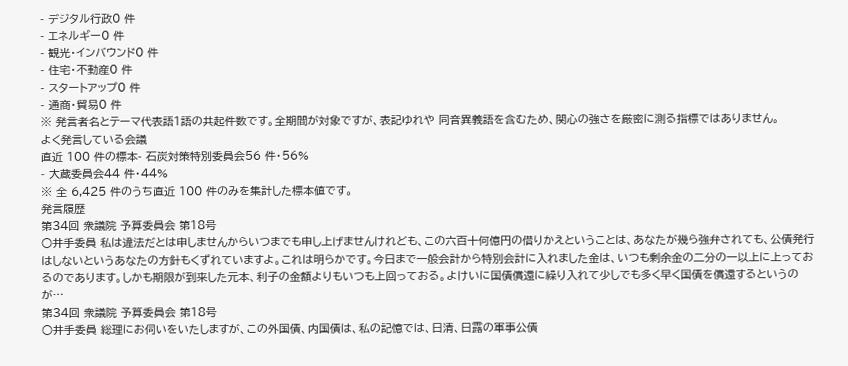- デジタル行政0 件
- エネルギー0 件
- 観光・インバウンド0 件
- 住宅・不動産0 件
- スタートアップ0 件
- 通商・貿易0 件
※ 発言者名とテーマ代表語1語の共起件数です。全期間が対象ですが、表記ゆれや 同音異義語を含むため、関心の強さを厳密に測る指標ではありません。
よく発言している会議
直近 100 件の標本- 石炭対策特別委員会56 件・56%
- 大蔵委員会44 件・44%
※ 全 6,425 件のうち直近 100 件のみを集計した標本値です。
発言履歴
第34回 衆議院 予算委員会 第18号
○井手委員 私は違法だとは申しませんからいつまでも申し上げませんけれども、この六百十何億円の借りかえということは、あなたが幾ら強弁されても、公債発行はしないというあなたの方針もくずれていますよ。これは明らかです。今日まで一般会計から特別会計に入れました金は、いつも剰余金の二分の一以上に上っておるのであります。しかも期限が到来した元本、利子の金額よりもいつも上回っておる。よけいに国債償還に繰り入れて少しでも多く早く国債を償還するというのが…
第34回 衆議院 予算委員会 第18号
○井手委員 総理にお伺いをいたしますが、この外国債、内国債は、私の記憶では、日清、日露の軍事公債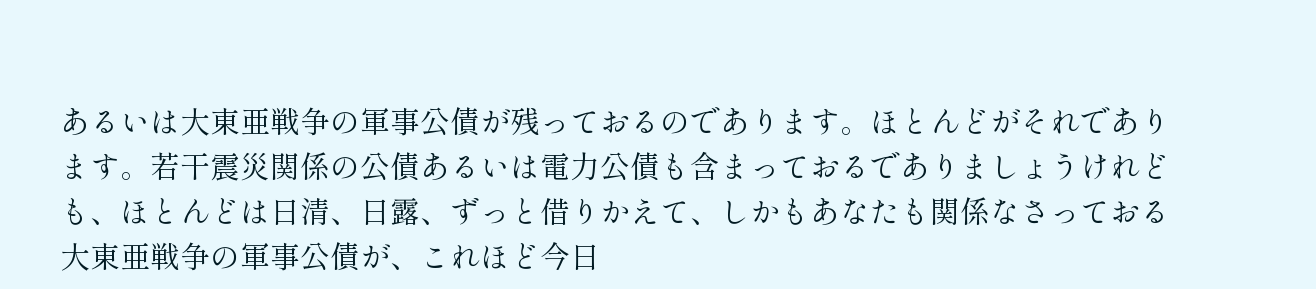あるいは大東亜戦争の軍事公債が残っておるのであります。ほとんどがそれであります。若干震災関係の公債あるいは電力公債も含まっておるでありましょうけれども、ほとんどは日清、日露、ずっと借りかえて、しかもあなたも関係なさっておる大東亜戦争の軍事公債が、これほど今日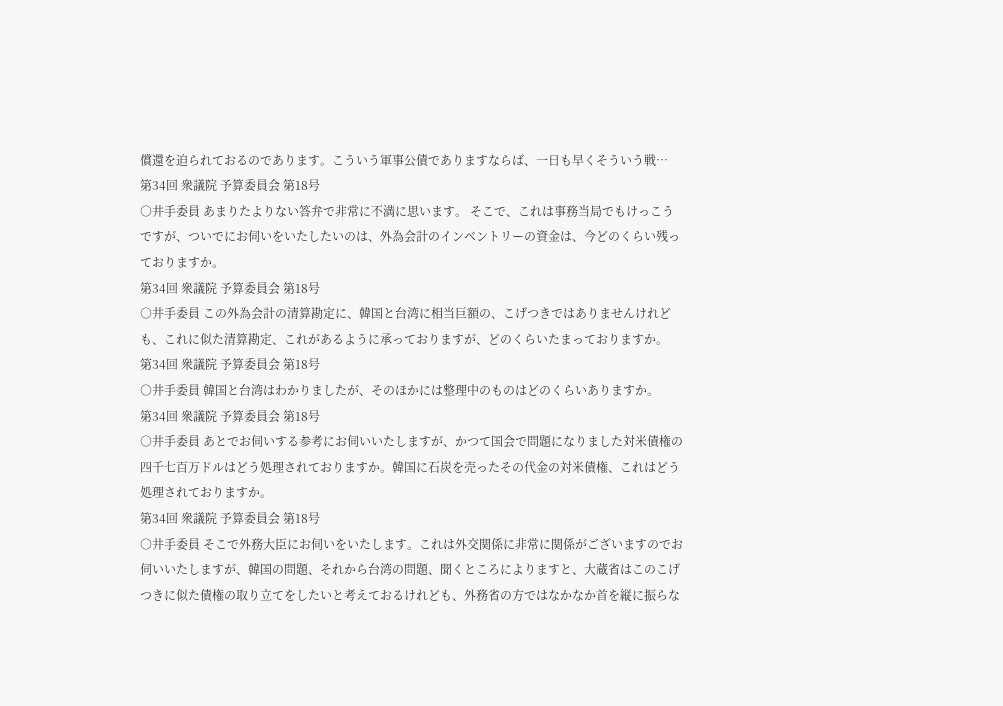償還を迫られておるのであります。こういう軍事公債でありますならば、一日も早くそういう戦…
第34回 衆議院 予算委員会 第18号
○井手委員 あまりたよりない答弁で非常に不満に思います。 そこで、これは事務当局でもけっこうですが、ついでにお伺いをいたしたいのは、外為会計のインベントリーの資金は、今どのくらい残っておりますか。
第34回 衆議院 予算委員会 第18号
○井手委員 この外為会計の清算勘定に、韓国と台湾に相当巨額の、こげつきではありませんけれども、これに似た清算勘定、これがあるように承っておりますが、どのくらいたまっておりますか。
第34回 衆議院 予算委員会 第18号
○井手委員 韓国と台湾はわかりましたが、そのほかには整理中のものはどのくらいありますか。
第34回 衆議院 予算委員会 第18号
○井手委員 あとでお伺いする参考にお伺いいたしますが、かつて国会で問題になりました対米債権の四千七百万ドルはどう処理されておりますか。韓国に石炭を売ったその代金の対米債権、これはどう処理されておりますか。
第34回 衆議院 予算委員会 第18号
○井手委員 そこで外務大臣にお伺いをいたします。これは外交関係に非常に関係がございますのでお伺いいたしますが、韓国の問題、それから台湾の問題、聞くところによりますと、大蔵省はこのこげつきに似た債権の取り立てをしたいと考えておるけれども、外務省の方ではなかなか首を縦に振らな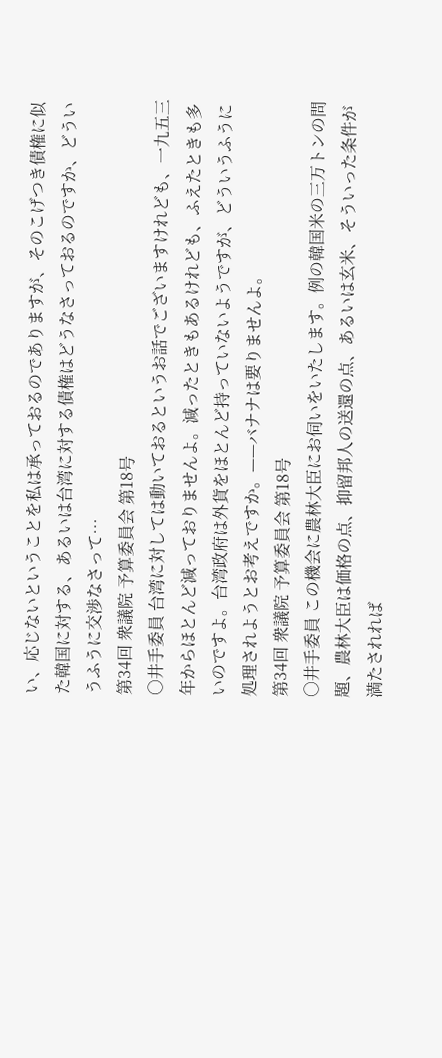い、応じないということを私は承っておるのでありますが、そのこげつき債権に似た韓国に対する、あるいは台湾に対する債権はどうなさっておるのですか、どういうふうに交渉なさって…
第34回 衆議院 予算委員会 第18号
○井手委員 台湾に対しては動いておるというお話でございますけれども、一九五三年からほとんど減っておりませんよ。減ったときもあるけれども、ふえたときも多いのですよ。台湾政府は外貨をほとんど持っていないようですが、どういうふうに処理されようとお考えですか。——バナナは要りませんよ。
第34回 衆議院 予算委員会 第18号
○井手委員 この機会に農林大臣にお伺いをいたします。例の韓国米の三万トンの問題、農林大臣は価格の点、抑留邦人の送還の点、あるいは玄米、そういった条件が満たされれば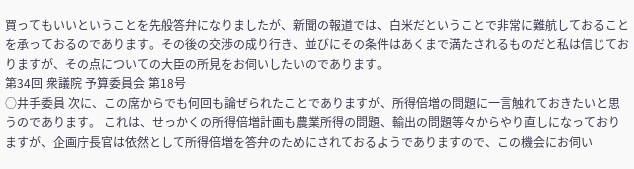買ってもいいということを先般答弁になりましたが、新聞の報道では、白米だということで非常に難航しておることを承っておるのであります。その後の交渉の成り行き、並びにその条件はあくまで満たされるものだと私は信じておりますが、その点についての大臣の所見をお伺いしたいのであります。
第34回 衆議院 予算委員会 第18号
○井手委員 次に、この席からでも何回も論ぜられたことでありますが、所得倍増の問題に一言触れておきたいと思うのであります。 これは、せっかくの所得倍増計画も農業所得の問題、輸出の問題等々からやり直しになっておりますが、企画庁長官は依然として所得倍増を答弁のためにされておるようでありますので、この機会にお伺い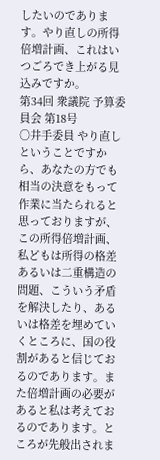したいのであります。やり直しの所得倍増計画、これはいつごろでき上がる見込みですか。
第34回 衆議院 予算委員会 第18号
○井手委員 やり直しということですから、あなたの方でも相当の決意をもって作業に当たられると思っておりますが、この所得倍増計画、私どもは所得の格差あるいは二重構造の問題、こういう矛盾を解決したり、あるいは格差を埋めていくところに、国の役割があると信じておるのであります。また倍増計画の必要があると私は考えておるのであります。ところが先般出されま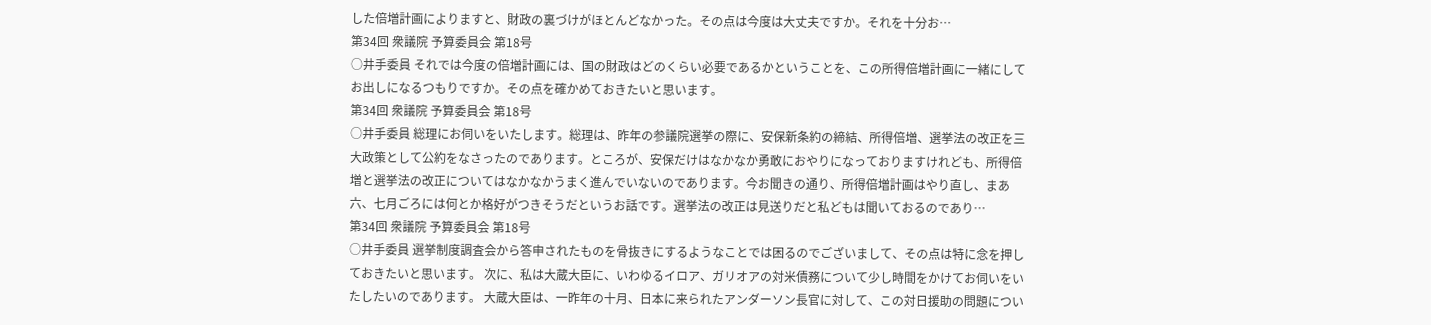した倍増計画によりますと、財政の裏づけがほとんどなかった。その点は今度は大丈夫ですか。それを十分お…
第34回 衆議院 予算委員会 第18号
○井手委員 それでは今度の倍増計画には、国の財政はどのくらい必要であるかということを、この所得倍増計画に一緒にしてお出しになるつもりですか。その点を確かめておきたいと思います。
第34回 衆議院 予算委員会 第18号
○井手委員 総理にお伺いをいたします。総理は、昨年の参議院選挙の際に、安保新条約の締結、所得倍増、選挙法の改正を三大政策として公約をなさったのであります。ところが、安保だけはなかなか勇敢におやりになっておりますけれども、所得倍増と選挙法の改正についてはなかなかうまく進んでいないのであります。今お聞きの通り、所得倍増計画はやり直し、まあ六、七月ごろには何とか格好がつきそうだというお話です。選挙法の改正は見送りだと私どもは聞いておるのであり…
第34回 衆議院 予算委員会 第18号
○井手委員 選挙制度調査会から答申されたものを骨抜きにするようなことでは困るのでございまして、その点は特に念を押しておきたいと思います。 次に、私は大蔵大臣に、いわゆるイロア、ガリオアの対米債務について少し時間をかけてお伺いをいたしたいのであります。 大蔵大臣は、一昨年の十月、日本に来られたアンダーソン長官に対して、この対日援助の問題につい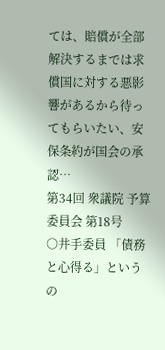ては、賠償が全部解決するまでは求償国に対する悪影響があるから待ってもらいたい、安保条約が国会の承認…
第34回 衆議院 予算委員会 第18号
○井手委員 「債務と心得る」というの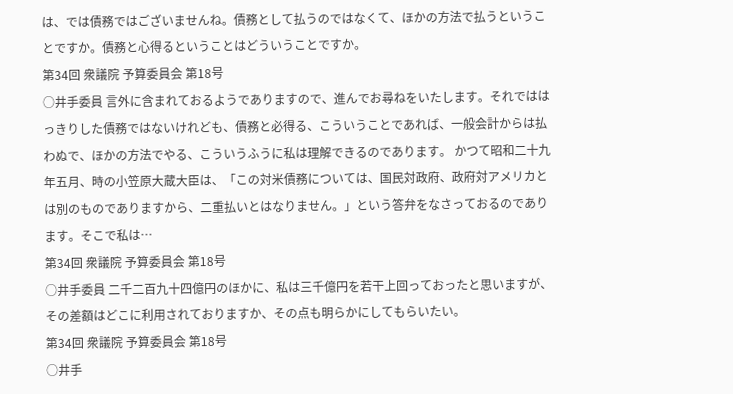は、では債務ではございませんね。債務として払うのではなくて、ほかの方法で払うということですか。債務と心得るということはどういうことですか。
第34回 衆議院 予算委員会 第18号
○井手委員 言外に含まれておるようでありますので、進んでお尋ねをいたします。それでははっきりした債務ではないけれども、債務と必得る、こういうことであれば、一般会計からは払わぬで、ほかの方法でやる、こういうふうに私は理解できるのであります。 かつて昭和二十九年五月、時の小笠原大蔵大臣は、「この対米債務については、国民対政府、政府対アメリカとは別のものでありますから、二重払いとはなりません。」という答弁をなさっておるのであります。そこで私は…
第34回 衆議院 予算委員会 第18号
○井手委員 二千二百九十四億円のほかに、私は三千億円を若干上回っておったと思いますが、その差額はどこに利用されておりますか、その点も明らかにしてもらいたい。
第34回 衆議院 予算委員会 第18号
○井手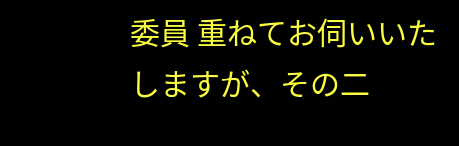委員 重ねてお伺いいたしますが、その二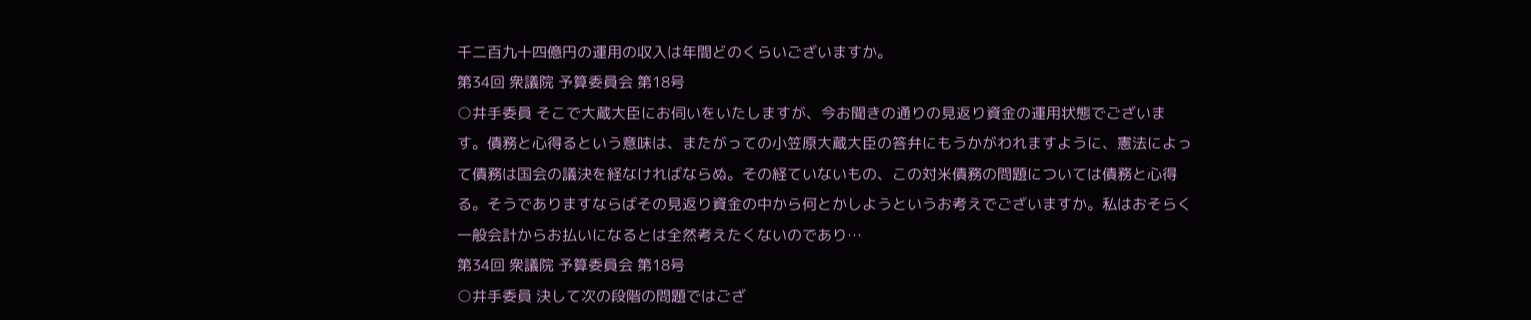千二百九十四億円の運用の収入は年間どのくらいございますか。
第34回 衆議院 予算委員会 第18号
○井手委員 そこで大蔵大臣にお伺いをいたしますが、今お聞きの通りの見返り資金の運用状態でございます。債務と心得るという意味は、またがっての小笠原大蔵大臣の答弁にもうかがわれますように、憲法によって債務は国会の議決を経なければならぬ。その経ていないもの、この対米債務の問題については債務と心得る。そうでありますならばその見返り資金の中から何とかしようというお考えでございますか。私はおそらく一般会計からお払いになるとは全然考えたくないのであり…
第34回 衆議院 予算委員会 第18号
○井手委員 決して次の段階の問題ではござ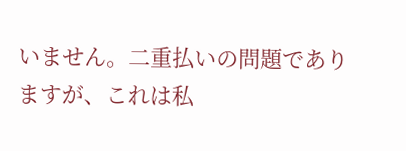いません。二重払いの問題でありますが、これは私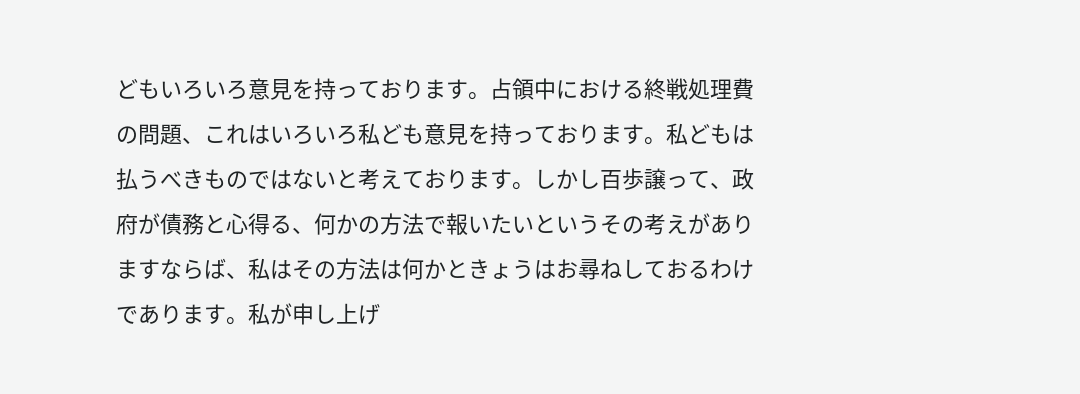どもいろいろ意見を持っております。占領中における終戦処理費の問題、これはいろいろ私ども意見を持っております。私どもは払うべきものではないと考えております。しかし百歩譲って、政府が債務と心得る、何かの方法で報いたいというその考えがありますならば、私はその方法は何かときょうはお尋ねしておるわけであります。私が申し上げ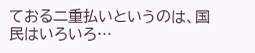ておる二重払いというのは、国民はいろいろ…